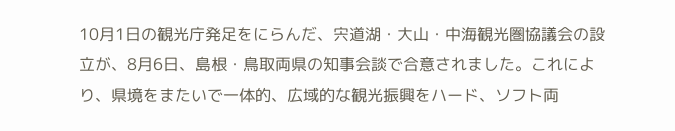10月1日の観光庁発足をにらんだ、宍道湖・大山・中海観光圏協議会の設立が、8月6日、島根・鳥取両県の知事会談で合意されました。これにより、県境をまたいで一体的、広域的な観光振興をハード、ソフト両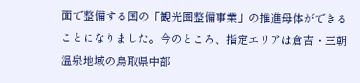面で整備する国の「観光圏整備事業」の推進母体ができることになりました。今のところ、指定エリアは倉吉・三朝温泉地域の鳥取県中部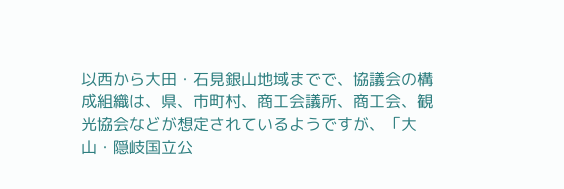以西から大田・石見銀山地域までで、協議会の構成組織は、県、市町村、商工会議所、商工会、観光協会などが想定されているようですが、「大山・隠岐国立公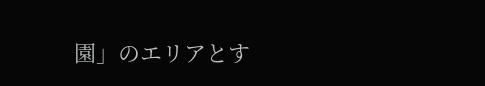園」のエリアとす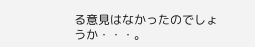る意見はなかったのでしょうか・・・。